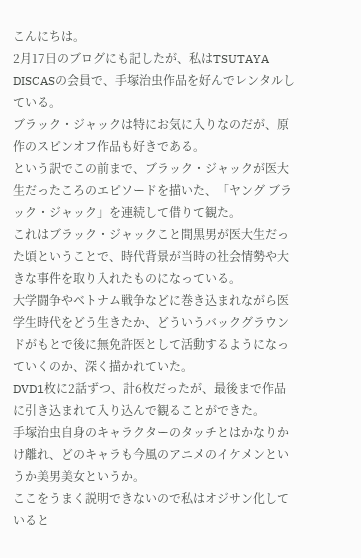こんにちは。
2月17日のブログにも記したが、私はTSUTAYA DISCASの会員で、手塚治虫作品を好んでレンタルしている。
ブラック・ジャックは特にお気に入りなのだが、原作のスピンオフ作品も好きである。
という訳でこの前まで、ブラック・ジャックが医大生だったころのエピソードを描いた、「ヤング ブラック・ジャック」を連続して借りて観た。
これはブラック・ジャックこと間黒男が医大生だった頃ということで、時代背景が当時の社会情勢や大きな事件を取り入れたものになっている。
大学闘争やベトナム戦争などに巻き込まれながら医学生時代をどう生きたか、どういうバックグラウンドがもとで後に無免許医として活動するようになっていくのか、深く描かれていた。
DVD1枚に2話ずつ、計6枚だったが、最後まで作品に引き込まれて入り込んで観ることができた。
手塚治虫自身のキャラクターのタッチとはかなりかけ離れ、どのキャラも今風のアニメのイケメンというか美男美女というか。
ここをうまく説明できないので私はオジサン化していると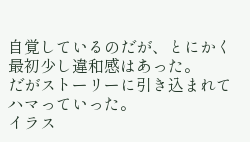自覚しているのだが、とにかく最初少し違和感はあった。
だがストーリーに引き込まれてハマっていった。
イラス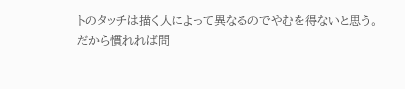トのタッチは描く人によって異なるのでやむを得ないと思う。
だから慣れれば問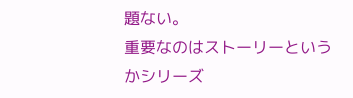題ない。
重要なのはストーリーというかシリーズ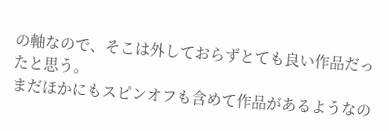の軸なので、そこは外しておらずとても良い作品だったと思う。
まだほかにもスピンオフも含めて作品があるようなの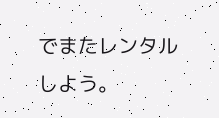でまたレンタルしよう。